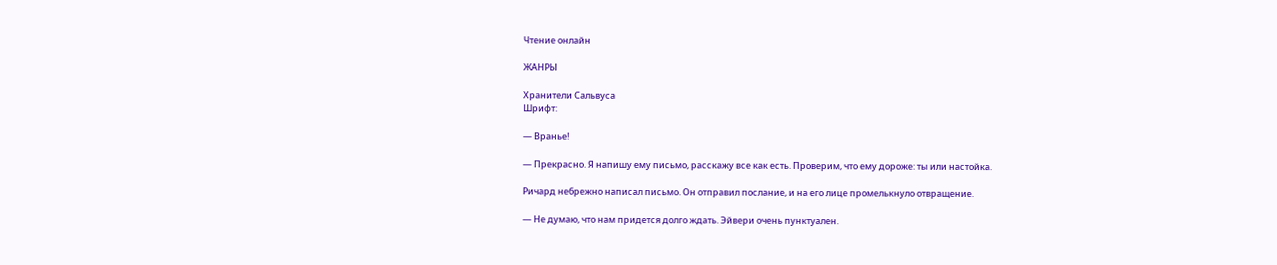Чтение онлайн

ЖАНРЫ

Хранители Сальвуса
Шрифт:

— Вранье!

— Прекрасно. Я напишу ему письмо, расскажу все как есть. Проверим, что ему дороже: ты или настойка.

Ричард небрежно написал письмо. Он отправил послание, и на его лице промелькнуло отвращение.

— Не думаю, что нам придется долго ждать. Эйвери очень пунктуален.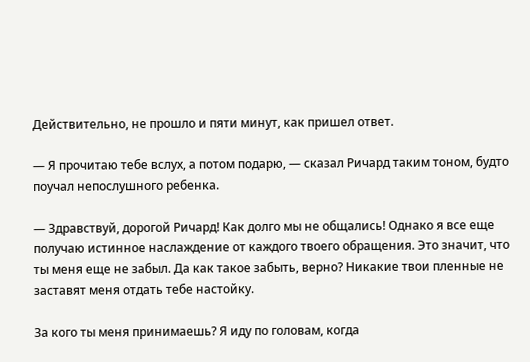Действительно, не прошло и пяти минут, как пришел ответ.

— Я прочитаю тебе вслух, а потом подарю, — сказал Ричард таким тоном, будто поучал непослушного ребенка.

— Здравствуй, дорогой Ричард! Как долго мы не общались! Однако я все еще получаю истинное наслаждение от каждого твоего обращения. Это значит, что ты меня еще не забыл. Да как такое забыть, верно? Никакие твои пленные не заставят меня отдать тебе настойку.

За кого ты меня принимаешь? Я иду по головам, когда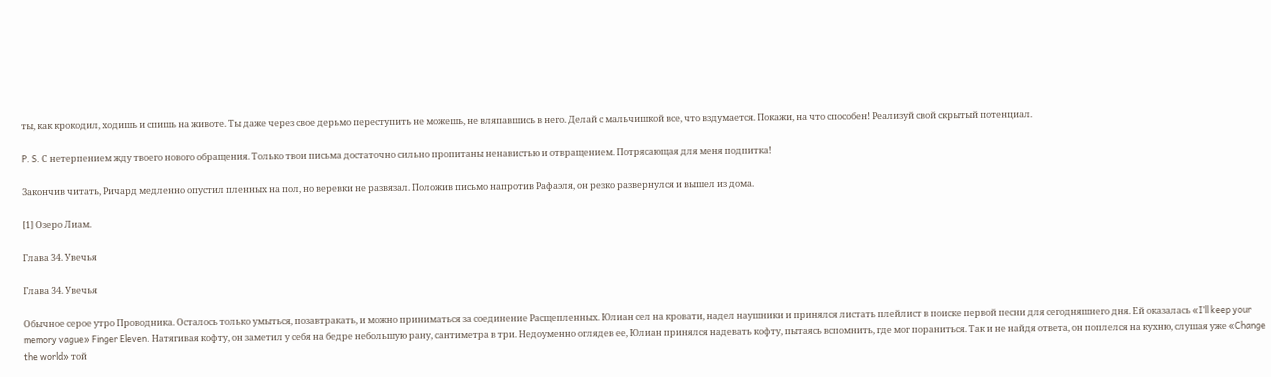ты, как крокодил, ходишь и спишь на животе. Ты даже через свое дерьмо переступить не можешь, не вляпавшись в него. Делай с мальчишкой все, что вздумается. Покажи, на что способен! Реализуй свой скрытый потенциал.

P. S. С нетерпением жду твоего нового обращения. Только твои письма достаточно сильно пропитаны ненавистью и отвращением. Потрясающая для меня подпитка!

Закончив читать, Ричард медленно опустил пленных на пол, но веревки не развязал. Положив письмо напротив Рафаэля, он резко развернулся и вышел из дома.

[1] Озеро Лиам.

Глава 34. Увечья

Глава 34. Увечья

Обычное серое утро Проводника. Осталось только умыться, позавтракать, и можно приниматься за соединение Расщепленных. Юлиан сел на кровати, надел наушники и принялся листать плейлист в поиске первой песни для сегодняшнего дня. Ей оказалась «I’ll keep your memory vague» Finger Eleven. Натягивая кофту, он заметил у себя на бедре небольшую рану, сантиметра в три. Недоуменно оглядев ее, Юлиан принялся надевать кофту, пытаясь вспомнить, где мог пораниться. Так и не найдя ответа, он поплелся на кухню, слушая уже «Change the world» той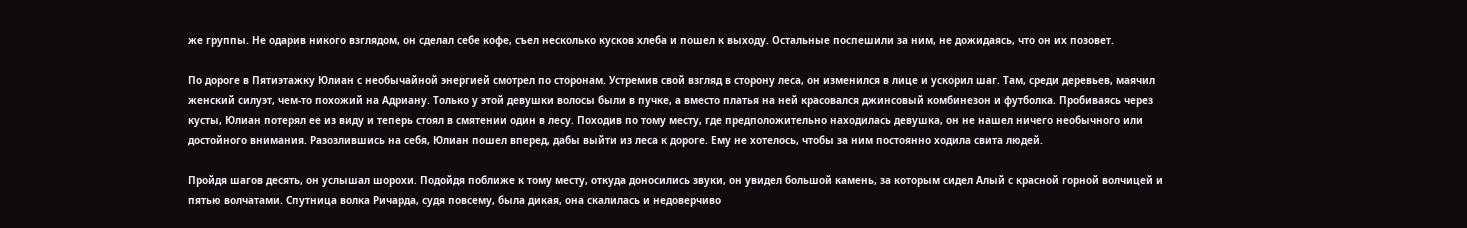же группы. Не одарив никого взглядом, он сделал себе кофе, съел несколько кусков хлеба и пошел к выходу. Остальные поспешили за ним, не дожидаясь, что он их позовет.

По дороге в Пятиэтажку Юлиан с необычайной энергией смотрел по сторонам. Устремив свой взгляд в сторону леса, он изменился в лице и ускорил шаг. Там, среди деревьев, маячил женский силуэт, чем-то похожий на Адриану. Только у этой девушки волосы были в пучке, а вместо платья на ней красовался джинсовый комбинезон и футболка. Пробиваясь через кусты, Юлиан потерял ее из виду и теперь стоял в смятении один в лесу. Походив по тому месту, где предположительно находилась девушка, он не нашел ничего необычного или достойного внимания. Разозлившись на себя, Юлиан пошел вперед, дабы выйти из леса к дороге. Ему не хотелось, чтобы за ним постоянно ходила свита людей.

Пройдя шагов десять, он услышал шорохи. Подойдя поближе к тому месту, откуда доносились звуки, он увидел большой камень, за которым сидел Алый с красной горной волчицей и пятью волчатами. Спутница волка Ричарда, судя повсему, была дикая, она скалилась и недоверчиво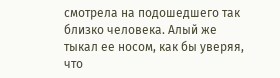смотрела на подошедшего так близко человека. Алый же тыкал ее носом, как бы уверяя, что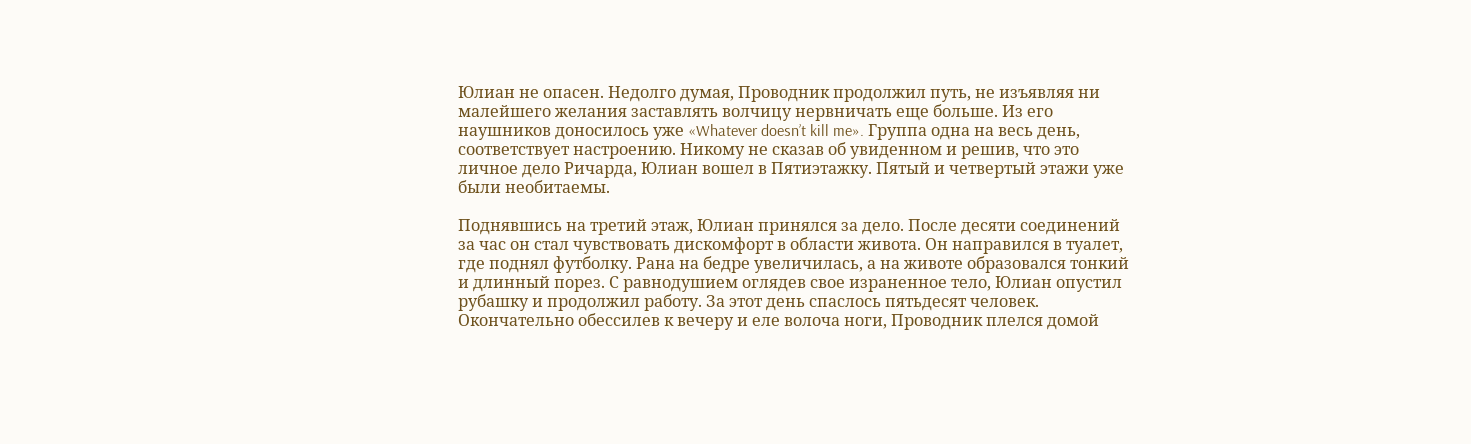Юлиан не опасен. Недолго думая, Проводник продолжил путь, не изъявляя ни малейшего желания заставлять волчицу нервничать еще больше. Из его наушников доносилось уже «Whatever doesn’t kill me». Группа одна на весь день, соответствует настроению. Никому не сказав об увиденном и решив, что это личное дело Ричарда, Юлиан вошел в Пятиэтажку. Пятый и четвертый этажи уже были необитаемы.

Поднявшись на третий этаж, Юлиан принялся за дело. После десяти соединений за час он стал чувствовать дискомфорт в области живота. Он направился в туалет, где поднял футболку. Рана на бедре увеличилась, а на животе образовался тонкий и длинный порез. С равнодушием оглядев свое израненное тело, Юлиан опустил рубашку и продолжил работу. За этот день спаслось пятьдесят человек. Окончательно обессилев к вечеру и еле волоча ноги, Проводник плелся домой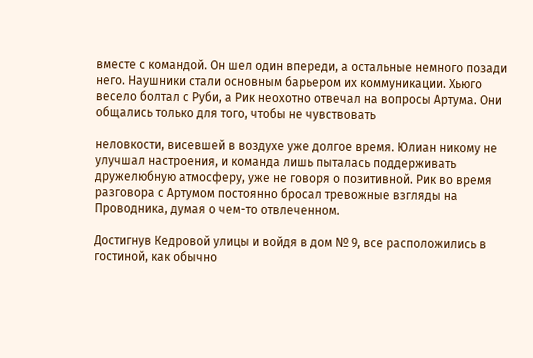вместе с командой. Он шел один впереди, а остальные немного позади него. Наушники стали основным барьером их коммуникации. Хьюго весело болтал с Руби, а Рик неохотно отвечал на вопросы Артума. Они общались только для того, чтобы не чувствовать

неловкости, висевшей в воздухе уже долгое время. Юлиан никому не улучшал настроения, и команда лишь пыталась поддерживать дружелюбную атмосферу, уже не говоря о позитивной. Рик во время разговора с Артумом постоянно бросал тревожные взгляды на Проводника, думая о чем-то отвлеченном.

Достигнув Кедровой улицы и войдя в дом № 9, все расположились в гостиной, как обычно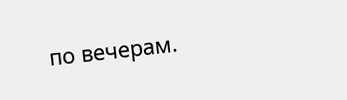по вечерам.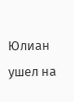Юлиан ушел на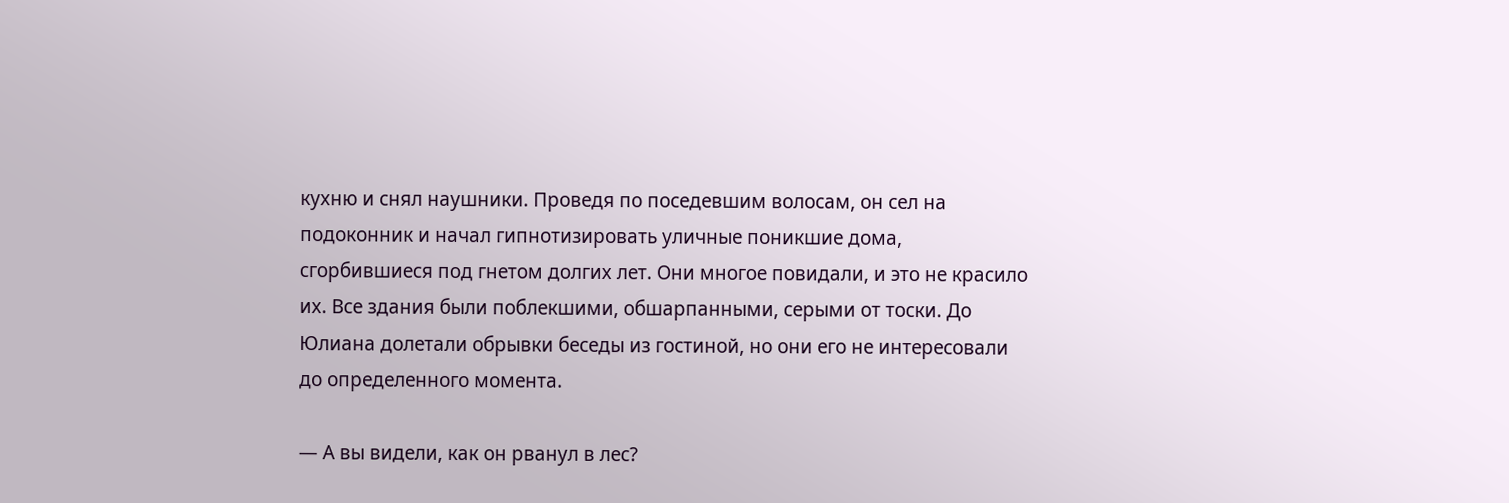кухню и снял наушники. Проведя по поседевшим волосам, он сел на подоконник и начал гипнотизировать уличные поникшие дома, сгорбившиеся под гнетом долгих лет. Они многое повидали, и это не красило их. Все здания были поблекшими, обшарпанными, серыми от тоски. До Юлиана долетали обрывки беседы из гостиной, но они его не интересовали до определенного момента.

— А вы видели, как он рванул в лес?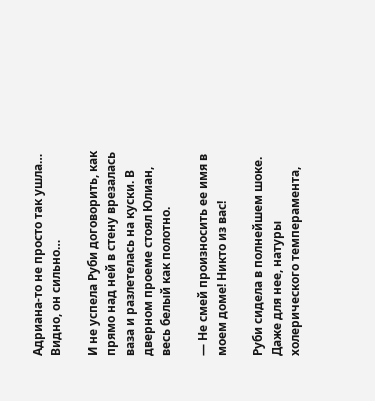Адриана-то не просто так ушла… Видно, он сильно…

И не успела Руби договорить, как прямо над ней в стену врезалась ваза и разлетелась на куски. В дверном проеме стоял Юлиан, весь белый как полотно.

— Не смей произносить ее имя в моем доме! Никто из вас!

Руби сидела в полнейшем шоке. Даже для нее, натуры холерического темперамента,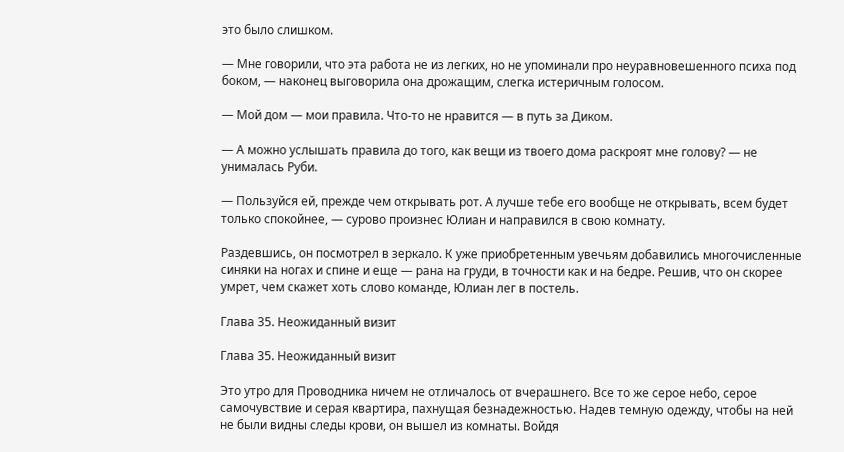это было слишком.

— Мне говорили, что эта работа не из легких, но не упоминали про неуравновешенного психа под боком, — наконец выговорила она дрожащим, слегка истеричным голосом.

— Мой дом — мои правила. Что-то не нравится — в путь за Диком.

— А можно услышать правила до того, как вещи из твоего дома раскроят мне голову? — не унималась Руби.

— Пользуйся ей, прежде чем открывать рот. А лучше тебе его вообще не открывать, всем будет только спокойнее, — сурово произнес Юлиан и направился в свою комнату.

Раздевшись, он посмотрел в зеркало. К уже приобретенным увечьям добавились многочисленные синяки на ногах и спине и еще — рана на груди, в точности как и на бедре. Решив, что он скорее умрет, чем скажет хоть слово команде, Юлиан лег в постель.

Глава 35. Неожиданный визит

Глава 35. Неожиданный визит

Это утро для Проводника ничем не отличалось от вчерашнего. Все то же серое небо, серое самочувствие и серая квартира, пахнущая безнадежностью. Надев темную одежду, чтобы на ней не были видны следы крови, он вышел из комнаты. Войдя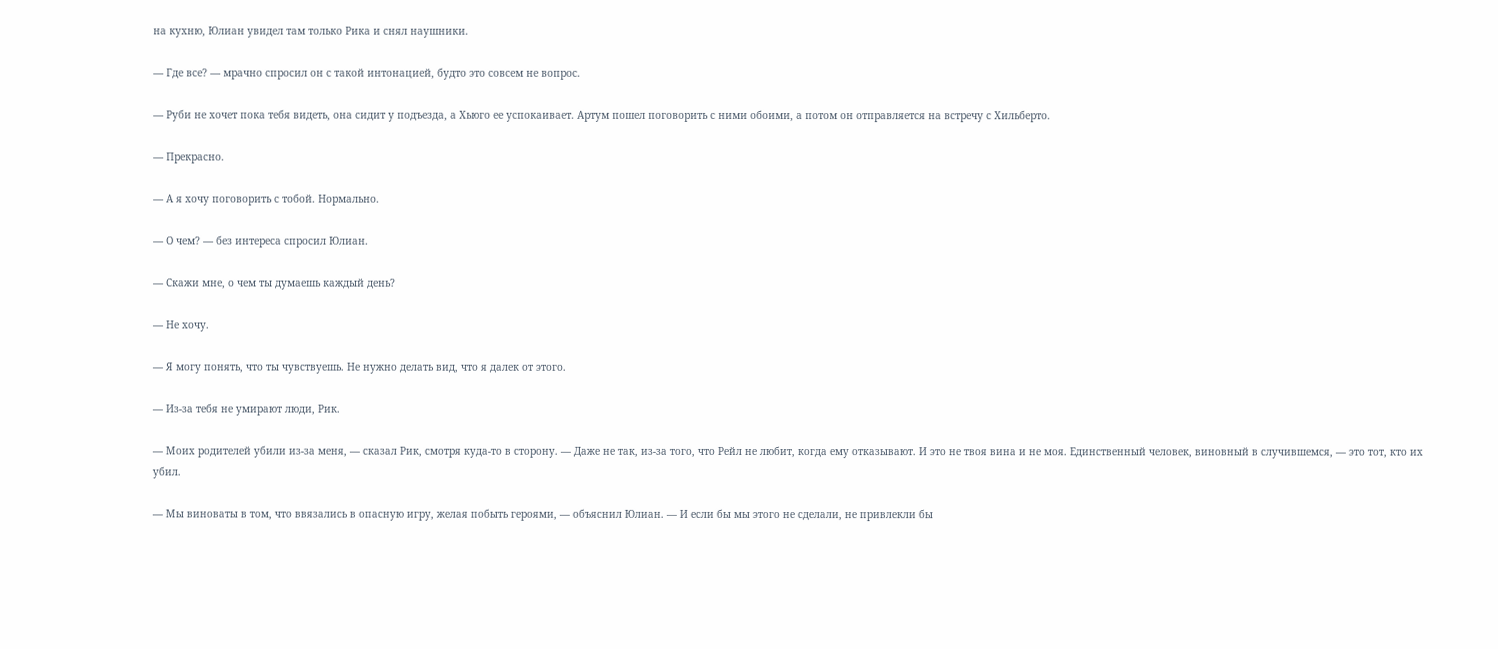на кухню, Юлиан увидел там только Рика и снял наушники.

— Где все? — мрачно спросил он с такой интонацией, будто это совсем не вопрос.

— Руби не хочет пока тебя видеть, она сидит у подъезда, а Хьюго ее успокаивает. Артум пошел поговорить с ними обоими, а потом он отправляется на встречу с Хильберто.

— Прекрасно.

— А я хочу поговорить с тобой. Нормально.

— О чем? — без интереса спросил Юлиан.

— Скажи мне, о чем ты думаешь каждый день?

— Не хочу.

— Я могу понять, что ты чувствуешь. Не нужно делать вид, что я далек от этого.

— Из-за тебя не умирают люди, Рик.

— Моих родителей убили из-за меня, — сказал Рик, смотря куда-то в сторону. — Даже не так, из-за того, что Рейл не любит, когда ему отказывают. И это не твоя вина и не моя. Единственный человек, виновный в случившемся, — это тот, кто их убил.

— Мы виноваты в том, что ввязались в опасную игру, желая побыть героями, — объяснил Юлиан. — И если бы мы этого не сделали, не привлекли бы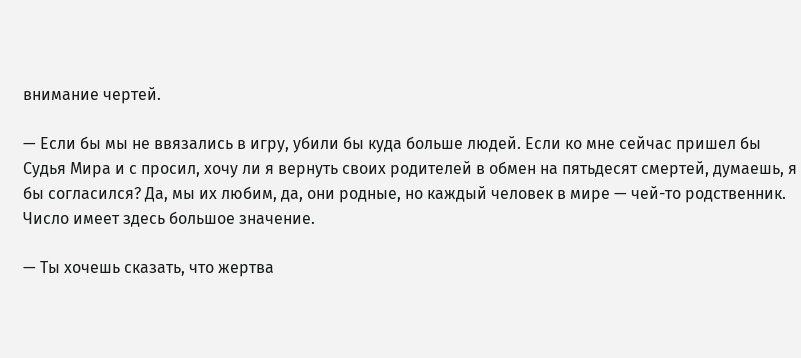внимание чертей.

— Если бы мы не ввязались в игру, убили бы куда больше людей. Если ко мне сейчас пришел бы Судья Мира и с просил, хочу ли я вернуть своих родителей в обмен на пятьдесят смертей, думаешь, я бы согласился? Да, мы их любим, да, они родные, но каждый человек в мире — чей-то родственник. Число имеет здесь большое значение.

— Ты хочешь сказать, что жертва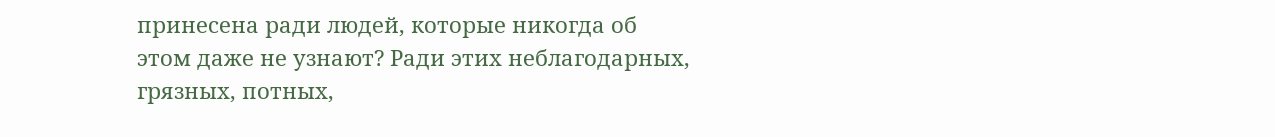принесена ради людей, которые никогда об этом даже не узнают? Ради этих неблагодарных, грязных, потных,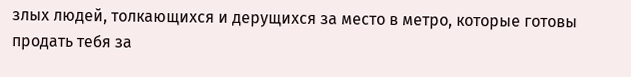злых людей, толкающихся и дерущихся за место в метро, которые готовы продать тебя за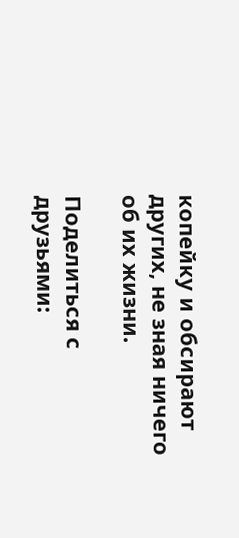копейку и обсирают других, не зная ничего об их жизни.

Поделиться с друзьями: